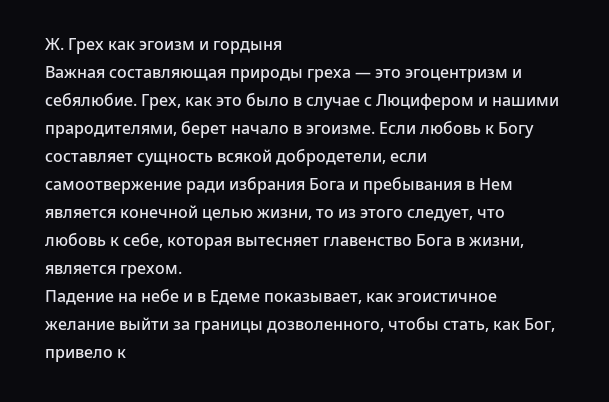Ж. Грех как эгоизм и гордыня
Важная составляющая природы греха — это эгоцентризм и себялюбие. Грех, как это было в случае с Люцифером и нашими прародителями, берет начало в эгоизме. Если любовь к Богу составляет сущность всякой добродетели, если самоотвержение ради избрания Бога и пребывания в Нем является конечной целью жизни, то из этого следует, что любовь к себе, которая вытесняет главенство Бога в жизни, является грехом.
Падение на небе и в Едеме показывает, как эгоистичное желание выйти за границы дозволенного, чтобы стать, как Бог, привело к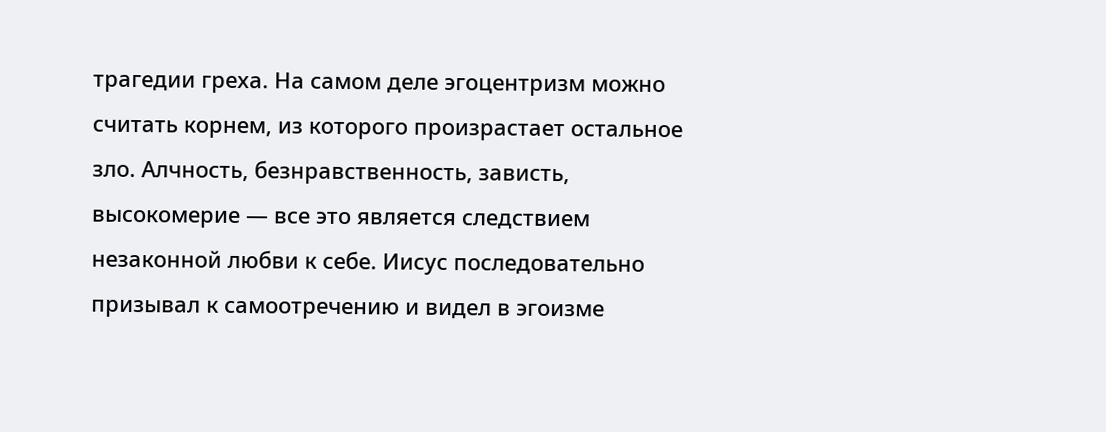трагедии греха. На самом деле эгоцентризм можно считать корнем, из которого произрастает остальное зло. Алчность, безнравственность, зависть, высокомерие — все это является следствием незаконной любви к себе. Иисус последовательно призывал к самоотречению и видел в эгоизме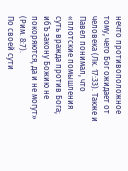нечто противоположное тому, чего Бог ожидает от человека (Лк. 17:33). Также и Павел понимал, что «плотские помышления суть вражда против Бога; ибЪ закону Божию не покоряются, да и не могут» (Рим. 8:7).
По своей сути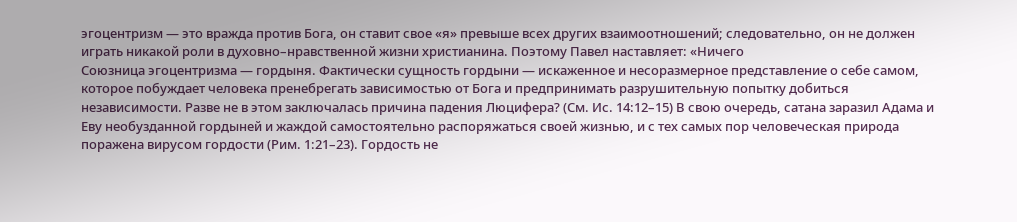эгоцентризм — это вражда против Бога, он ставит свое «я» превыше всех других взаимоотношений; следовательно, он не должен играть никакой роли в духовно–нравственной жизни христианина. Поэтому Павел наставляет: «Ничего
Союзница эгоцентризма — гордыня. Фактически сущность гордыни — искаженное и несоразмерное представление о себе самом, которое побуждает человека пренебрегать зависимостью от Бога и предпринимать разрушительную попытку добиться независимости. Разве не в этом заключалась причина падения Люцифера? (См. Ис. 14:12–15) В свою очередь, сатана заразил Адама и Еву необузданной гордыней и жаждой самостоятельно распоряжаться своей жизнью, и с тех самых пор человеческая природа поражена вирусом гордости (Рим. 1:21–23). Гордость не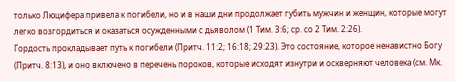только Люцифера привела к погибели, но и в наши дни продолжает губить мужчин и женщин, которые могут легко возгордиться и оказаться осужденными с дьяволом (1 Тим. 3:6; ср. со 2 Тим. 2:26).
Гордость прокладывает путь к погибели (Притч. 11:2; 16:18; 29:23). Это состояние, которое ненавистно Богу (Притч. 8:13), и оно включено в перечень пороков, которые исходят изнутри и оскверняют человека (см. Мк.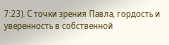7:23). С точки зрения Павла, гордость и уверенность в собственной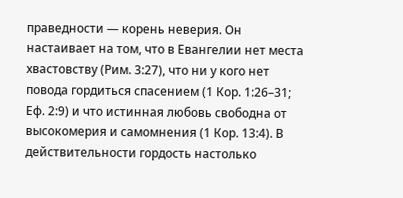праведности — корень неверия. Он настаивает на том, что в Евангелии нет места хвастовству (Рим. 3:27), что ни у кого нет повода гордиться спасением (1 Кор. 1:26–31; Еф. 2:9) и что истинная любовь свободна от высокомерия и самомнения (1 Кор. 13:4). В действительности гордость настолько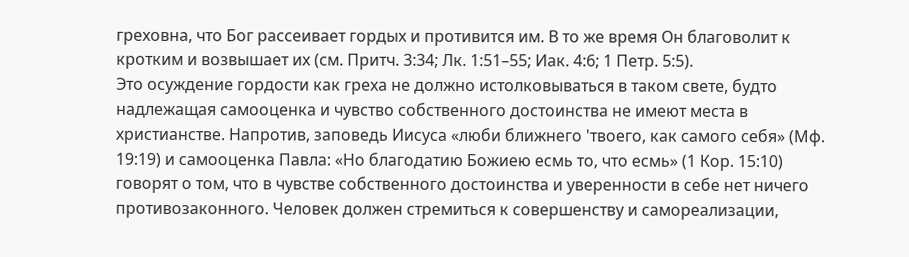греховна, что Бог рассеивает гордых и противится им. В то же время Он благоволит к кротким и возвышает их (см. Притч. 3:34; Лк. 1:51–55; Иак. 4:6; 1 Петр. 5:5).
Это осуждение гордости как греха не должно истолковываться в таком свете, будто надлежащая самооценка и чувство собственного достоинства не имеют места в христианстве. Напротив, заповедь Иисуса «люби ближнего 'твоего, как самого себя» (Мф. 19:19) и самооценка Павла: «Но благодатию Божиею есмь то, что есмь» (1 Кор. 15:10) говорят о том, что в чувстве собственного достоинства и уверенности в себе нет ничего противозаконного. Человек должен стремиться к совершенству и самореализации,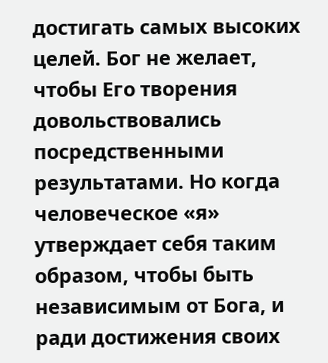достигать самых высоких целей. Бог не желает, чтобы Его творения довольствовались посредственными результатами. Но когда человеческое «я» утверждает себя таким образом, чтобы быть независимым от Бога, и ради достижения своих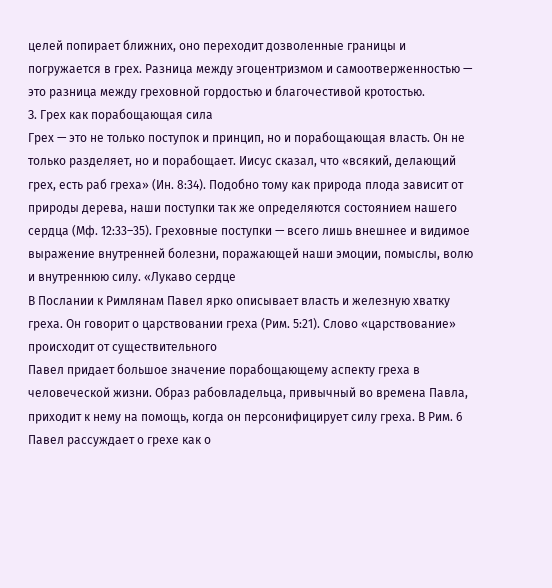целей попирает ближних, оно переходит дозволенные границы и погружается в грех. Разница между эгоцентризмом и самоотверженностью — это разница между греховной гордостью и благочестивой кротостью.
З. Грех как порабощающая сила
Грех — это не только поступок и принцип, но и порабощающая власть. Он не только разделяет, но и порабощает. Иисус сказал, что «всякий, делающий грех, есть раб греха» (Ин. 8:34). Подобно тому как природа плода зависит от природы дерева, наши поступки так же определяются состоянием нашего сердца (Мф. 12:33–35). Греховные поступки — всего лишь внешнее и видимое выражение внутренней болезни, поражающей наши эмоции, помыслы, волю и внутреннюю силу. «Лукаво сердце
В Послании к Римлянам Павел ярко описывает власть и железную хватку греха. Он говорит о царствовании греха (Рим. 5:21). Слово «царствование» происходит от существительного
Павел придает большое значение порабощающему аспекту греха в человеческой жизни. Образ рабовладельца, привычный во времена Павла, приходит к нему на помощь, когда он персонифицирует силу греха. В Рим. 6 Павел рассуждает о грехе как о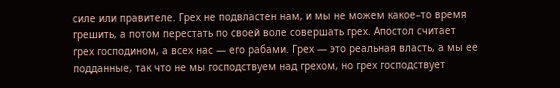силе или правителе. Грех не подвластен нам, и мы не можем какое–то время грешить, а потом перестать по своей воле совершать грех. Апостол считает грех господином, а всех нас — его рабами. Грех — это реальная власть, а мы ее подданные, так что не мы господствуем над грехом, но грех господствует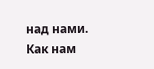над нами. Как нам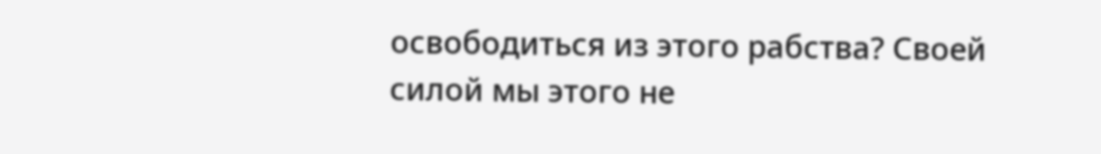освободиться из этого рабства? Своей силой мы этого не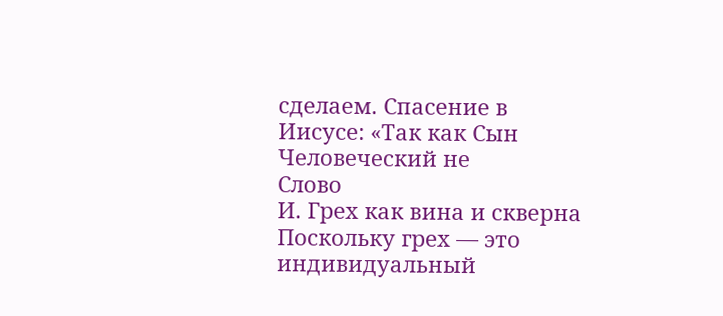сделаем. Спасение в Иисусе: «Так как Сын Человеческий не
Слово
И. Грех как вина и скверна
Поскольку грех — это индивидуальный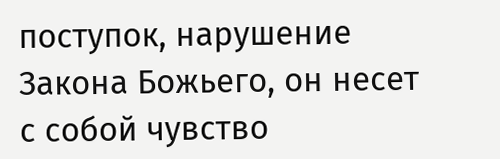поступок, нарушение Закона Божьего, он несет с собой чувство